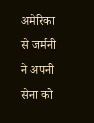अमेरिका से जर्मनी ने अपनी सेना को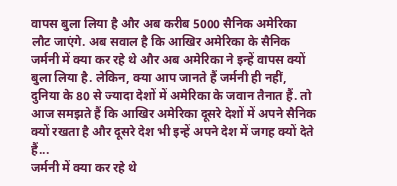वापस बुला लिया है और अब करीब 5000 सैनिक अमेरिका लौट जाएंगे. अब सवाल है कि आखिर अमेरिका के सैनिक जर्मनी में क्या कर रहे थे और अब अमेरिका ने इन्हें वापस क्यों बुला लिया है. लेकिन, क्या आप जानते हैं जर्मनी ही नहीं, दुनिया के 80 से ज्यादा देशों में अमेरिका के जवान तैनात हैं. तो आज समझते हैं कि आखिर अमेरिका दूसरे देशों में अपने सैनिक क्यों रखता है और दूसरे देश भी इन्हें अपने देश में जगह क्यों देते हैं...
जर्मनी में क्या कर रहे थे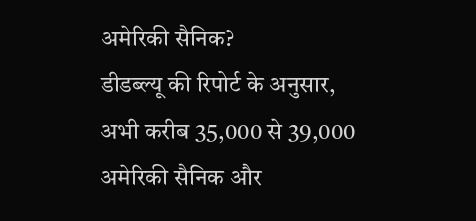अमेरिकी सैनिक?
डीडब्ल्यू की रिपोर्ट के अनुसार, अभी करीब 35,000 से 39,000 अमेरिकी सैनिक और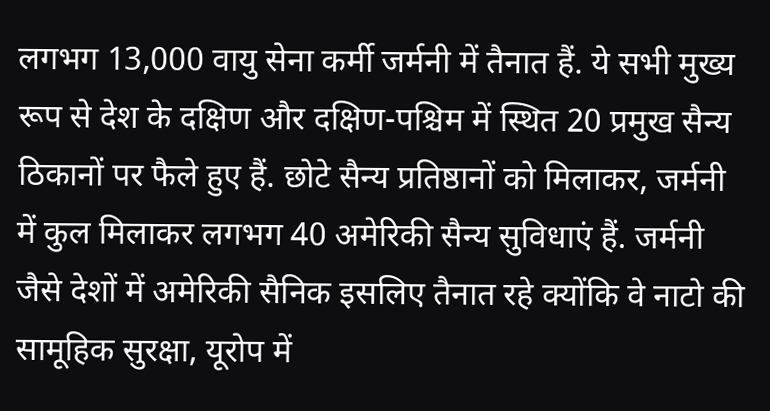लगभग 13,000 वायु सेना कर्मी जर्मनी में तैनात हैं. ये सभी मुख्य रूप से देश के दक्षिण और दक्षिण-पश्चिम में स्थित 20 प्रमुख सैन्य ठिकानों पर फैले हुए हैं. छोटे सैन्य प्रतिष्ठानों को मिलाकर, जर्मनी में कुल मिलाकर लगभग 40 अमेरिकी सैन्य सुविधाएं हैं. जर्मनी जैसे देशों में अमेरिकी सैनिक इसलिए तैनात रहे क्योंकि वे नाटो की सामूहिक सुरक्षा, यूरोप में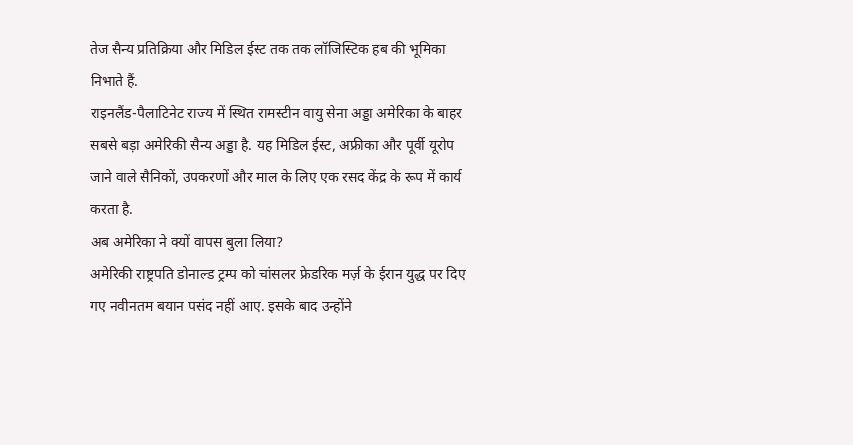तेज सैन्य प्रतिक्रिया और मिडिल ईस्ट तक तक लॉजिस्टिक हब की भूमिका निभाते हैं.
राइनलैंड-पैलाटिनेट राज्य में स्थित रामस्टीन वायु सेना अड्डा अमेरिका के बाहर सबसे बड़ा अमेरिकी सैन्य अड्डा है. यह मिडिल ईस्ट, अफ्रीका और पूर्वी यूरोप जाने वाले सैनिकों, उपकरणों और माल के लिए एक रसद केंद्र के रूप में कार्य करता है.
अब अमेरिका ने क्यों वापस बुला लिया?
अमेरिकी राष्ट्रपति डोनाल्ड ट्रम्प को चांसलर फ्रेडरिक मर्ज़ के ईरान युद्ध पर दिए गए नवीनतम बयान पसंद नहीं आए. इसके बाद उन्होंने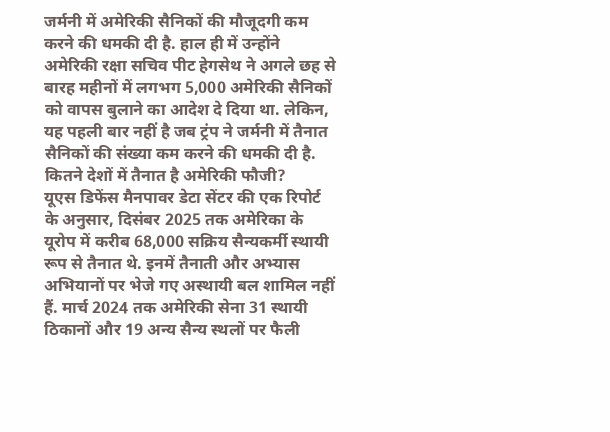जर्मनी में अमेरिकी सैनिकों की मौजूदगी कम करने की धमकी दी है. हाल ही में उन्होंने अमेरिकी रक्षा सचिव पीट हेगसेथ ने अगले छह से बारह महीनों में लगभग 5,000 अमेरिकी सैनिकों को वापस बुलाने का आदेश दे दिया था. लेकिन, यह पहली बार नहीं है जब ट्रंप ने जर्मनी में तैनात सैनिकों की संख्या कम करने की धमकी दी है.
कितने देशों में तैनात है अमेरिकी फौजी?
यूएस डिफेंस मैनपावर डेटा सेंटर की एक रिपोर्ट के अनुसार, दिसंबर 2025 तक अमेरिका के यूरोप में करीब 68,000 सक्रिय सैन्यकर्मी स्थायी रूप से तैनात थे. इनमें तैनाती और अभ्यास अभियानों पर भेजे गए अस्थायी बल शामिल नहीं हैं. मार्च 2024 तक अमेरिकी सेना 31 स्थायी ठिकानों और 19 अन्य सैन्य स्थलों पर फैली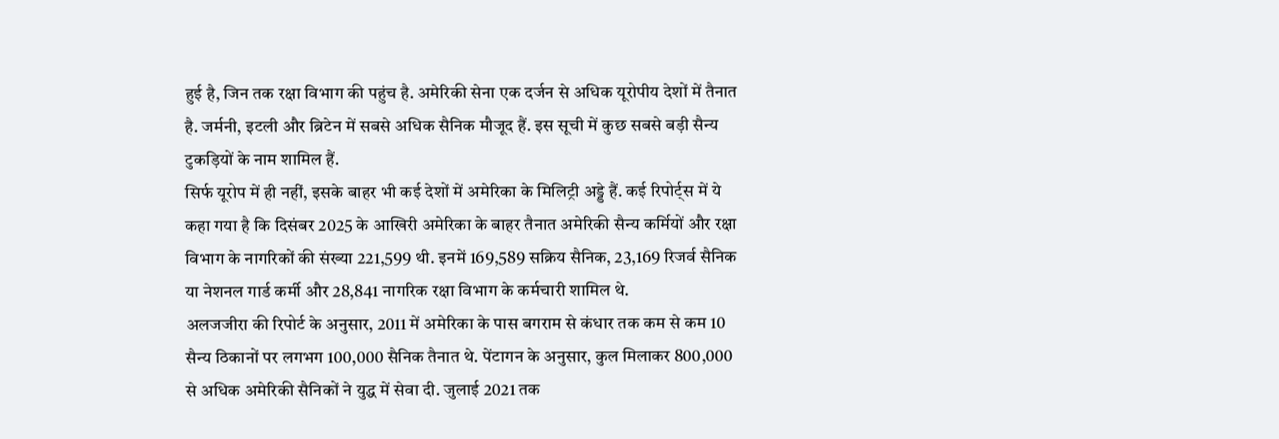हुई है, जिन तक रक्षा विभाग की पहुंच है. अमेरिकी सेना एक दर्जन से अधिक यूरोपीय देशों में तैनात है. जर्मनी, इटली और ब्रिटेन में सबसे अधिक सैनिक मौजूद हैं. इस सूची में कुछ सबसे बड़ी सैन्य टुकड़ियों के नाम शामिल हैं.
सिर्फ यूरोप में ही नहीं, इसके बाहर भी कई देशों में अमेरिका के मिलिट्री अड्डे हैं. कई रिपोर्ट्स में ये कहा गया है कि दिसंबर 2025 के आखिरी अमेरिका के बाहर तैनात अमेरिकी सैन्य कर्मियों और रक्षा विभाग के नागरिकों की संख्या 221,599 थी. इनमें 169,589 सक्रिय सैनिक, 23,169 रिजर्व सैनिक या नेशनल गार्ड कर्मी और 28,841 नागरिक रक्षा विभाग के कर्मचारी शामिल थे.
अलजजीरा की रिपोर्ट के अनुसार, 2011 में अमेरिका के पास बगराम से कंधार तक कम से कम 10 सैन्य ठिकानों पर लगभग 100,000 सैनिक तैनात थे. पेंटागन के अनुसार, कुल मिलाकर 800,000 से अधिक अमेरिकी सैनिकों ने युद्ध में सेवा दी. जुलाई 2021 तक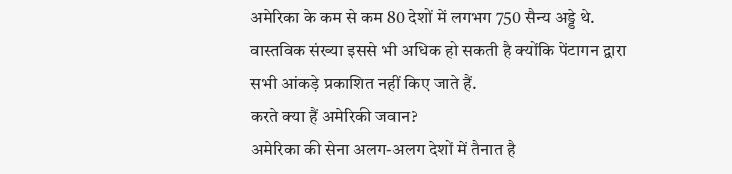अमेरिका के कम से कम 80 देशों में लगभग 750 सैन्य अड्डे थे. वास्तविक संख्या इससे भी अधिक हो सकती है क्योंकि पेंटागन द्वारा सभी आंकड़े प्रकाशित नहीं किए जाते हैं.
करते क्या हैं अमेरिकी जवान?
अमेरिका की सेना अलग-अलग देशों में तैनात है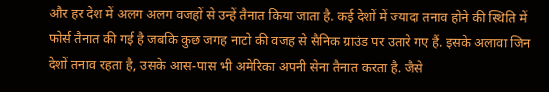और हर देश में अलग अलग वजहों से उन्हें तैनात किया जाता है. कई देशों में ज्यादा तनाव होने की स्थिति में फोर्स तैनात की गई है जबकि कुछ जगह नाटो की वजह से सैनिक ग्राउंड पर उतारे गए हैं. इसके अलावा जिन देशों तनाव रहता है, उसके आस-पास भी अमेरिका अपनी सेना तैनात करता है. जैसे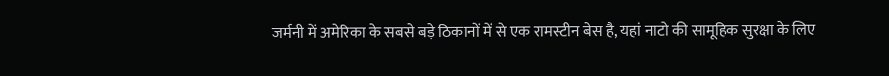जर्मनी में अमेरिका के सबसे बड़े ठिकानों में से एक रामस्टीन बेस है, यहां नाटो की सामूहिक सुरक्षा के लिए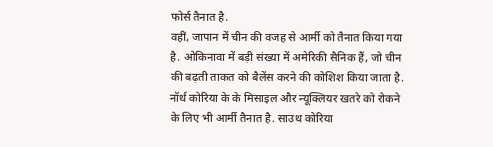फोर्स तैनात है.
वहीं, जापान में चीन की वजह से आर्मी को तैनात किया गया है. ओकिनावा में बड़ी संख्या में अमेरिकी सैनिक हैं, जो चीन की बढ़ती ताकत को बैलेंस करने की कोशिश किया जाता है. नॉर्थ कोरिया के के मिसाइल और न्यूक्लियर खतरे को रोकने के लिए भी आर्मी तैनात है. साउथ कोरिया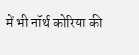में भी नॉर्थ कोरिया की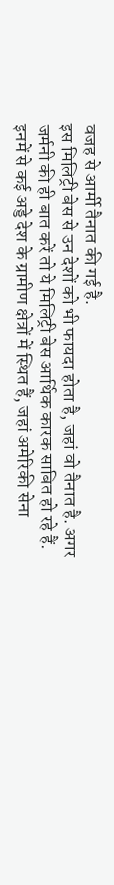वजह से आर्मी तैनात की गई है.
इस मिलिट्री बेस से उन देशों को भी फायदा होता है, जहां वो तैनात है. अगर जर्मनी की ही बात करें तो ये मिलिट्री बेस आर्थिक कारक साबित हो रहे हैं. इनमें से कई अड्डे देश के ग्रामीण क्षेत्रों में स्थित हैं, जहां अमेरिकी सेना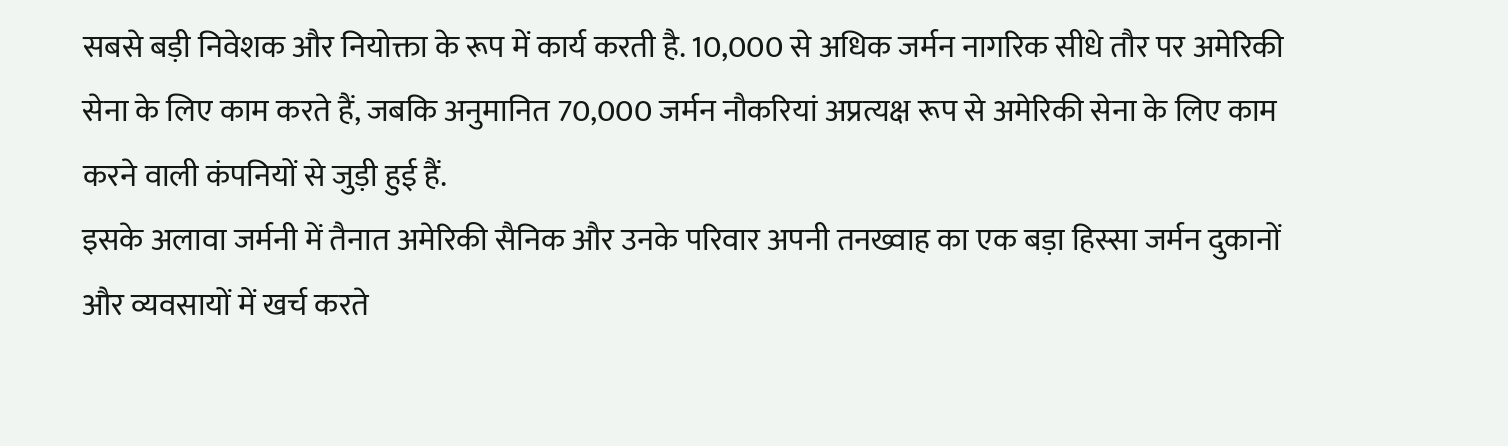सबसे बड़ी निवेशक और नियोक्ता के रूप में कार्य करती है. 10,000 से अधिक जर्मन नागरिक सीधे तौर पर अमेरिकी सेना के लिए काम करते हैं, जबकि अनुमानित 70,000 जर्मन नौकरियां अप्रत्यक्ष रूप से अमेरिकी सेना के लिए काम करने वाली कंपनियों से जुड़ी हुई हैं.
इसके अलावा जर्मनी में तैनात अमेरिकी सैनिक और उनके परिवार अपनी तनख्वाह का एक बड़ा हिस्सा जर्मन दुकानों और व्यवसायों में खर्च करते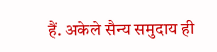हैं. अकेले सैन्य समुदाय ही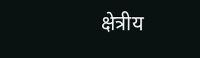क्षेत्रीय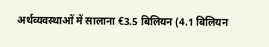अर्थव्यवस्थाओं में सालाना €3.5 बिलियन (4.1 बिलियन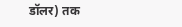डॉलर) तक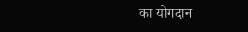का योगदान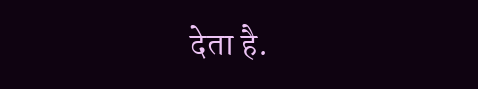देता है.